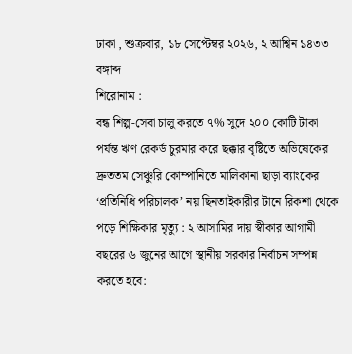ঢাকা , শুক্রবার, ১৮ সেপ্টেম্বর ২০২৬, ২ আশ্বিন ১৪৩৩ বঙ্গাব্দ
শিরোনাম :
বন্ধ শিল্প-সেবা চালু করতে ৭% সুদে ২০০ কোটি টাকা পর্যন্ত ঋণ রেকর্ড চুরমার করে ছক্কার বৃষ্টিতে অভিষেকের দ্রুততম সেঞ্চুরি কোম্পানিতে মালিকানা ছাড়া ব্যাংকের ‘প্রতিনিধি পরিচালক’ নয় ছিনতাইকারীর টানে রিকশা থেকে পড়ে শিক্ষিকার মৃত্যু : ২ আসামির দায় স্বীকার আগামী বছরের ৬ জুনের আগে স্থানীয় সরকার নির্বাচন সম্পন্ন করতে হবে: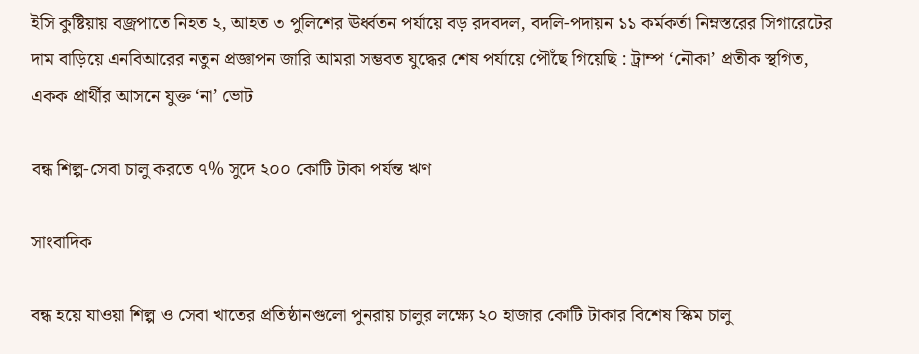ইসি কুষ্টিয়ায় বজ্রপাতে নিহত ২, আহত ৩ পুলিশের ঊর্ধ্বতন পর্যায়ে বড় রদবদল, বদলি-পদায়ন ১১ কর্মকর্তা নিম্নস্তরের সিগারেটের দাম বাড়িয়ে এনবিআরের নতুন প্রজ্ঞাপন জারি আমরা সম্ভবত যুদ্ধের শেষ পর্যায়ে পৌঁছে গিয়েছি : ট্রাম্প ‘নৌকা’ প্রতীক স্থগিত, একক প্রার্থীর আসনে যুক্ত ‘না’ ভোট

বন্ধ শিল্প-সেবা চালু করতে ৭% সুদে ২০০ কোটি টাকা পর্যন্ত ঋণ

সাংবাদিক

বন্ধ হয়ে যাওয়া শিল্প ও সেবা খাতের প্রতিষ্ঠানগুলো পুনরায় চালুর লক্ষ্যে ২০ হাজার কোটি টাকার বিশেষ স্কিম চালু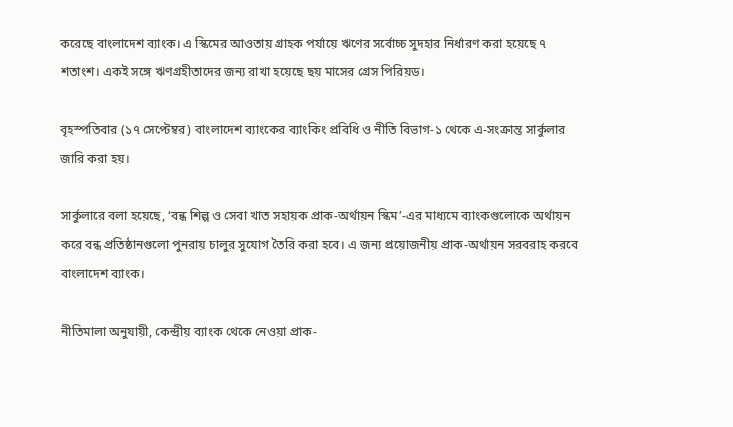করেছে বাংলাদেশ ব্যাংক। এ স্কিমের আওতায় গ্রাহক পর্যায়ে ঋণের সর্বোচ্চ সুদহার নির্ধারণ করা হয়েছে ৭ শতাংশ। একই সঙ্গে ঋণগ্রহীতাদের জন্য রাখা হয়েছে ছয় মাসের গ্রেস পিরিয়ড।

বৃহস্পতিবার (১৭ সেপ্টেম্বর) বাংলাদেশ ব্যাংকের ব্যাংকিং প্রবিধি ও নীতি বিভাগ-১ থেকে এ-সংক্রান্ত সার্কুলার জারি করা হয়।

সার্কুলারে বলা হয়েছে, ‘বন্ধ শিল্প ও সেবা খাত সহায়ক প্রাক-অর্থায়ন স্কিম’-এর মাধ্যমে ব্যাংকগুলোকে অর্থায়ন করে বন্ধ প্রতিষ্ঠানগুলো পুনরায় চালুর সুযোগ তৈরি করা হবে। এ জন্য প্রয়োজনীয় প্রাক-অর্থায়ন সরবরাহ করবে বাংলাদেশ ব্যাংক।

নীতিমালা অনুযায়ী, কেন্দ্রীয় ব্যাংক থেকে নেওয়া প্রাক-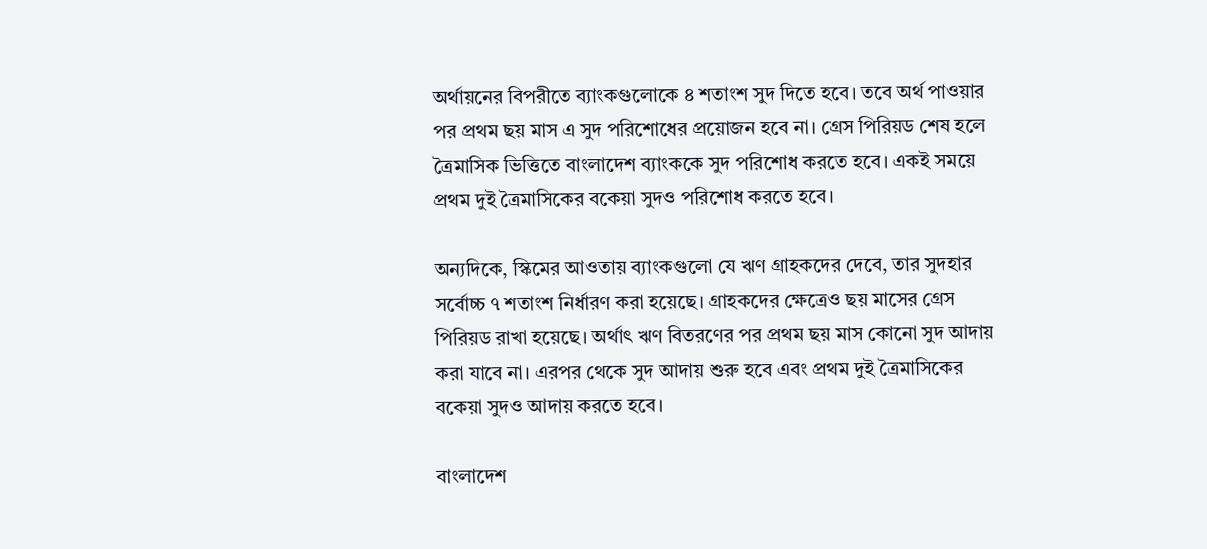অর্থায়নের বিপরীতে ব্যাংকগুলোকে ৪ শতাংশ সুদ দিতে হবে। তবে অর্থ পাওয়ার পর প্রথম ছয় মাস এ সুদ পরিশোধের প্রয়োজন হবে না। গ্রেস পিরিয়ড শেষ হলে ত্রৈমাসিক ভিত্তিতে বাংলাদেশ ব্যাংককে সুদ পরিশোধ করতে হবে। একই সময়ে প্রথম দুই ত্রৈমাসিকের বকেয়া সুদও পরিশোধ করতে হবে।

অন্যদিকে, স্কিমের আওতায় ব্যাংকগুলো যে ঋণ গ্রাহকদের দেবে, তার সুদহার সর্বোচ্চ ৭ শতাংশ নির্ধারণ করা হয়েছে। গ্রাহকদের ক্ষেত্রেও ছয় মাসের গ্রেস পিরিয়ড রাখা হয়েছে। অর্থাৎ ঋণ বিতরণের পর প্রথম ছয় মাস কোনো সুদ আদায় করা যাবে না। এরপর থেকে সুদ আদায় শুরু হবে এবং প্রথম দুই ত্রৈমাসিকের বকেয়া সুদও আদায় করতে হবে।

বাংলাদেশ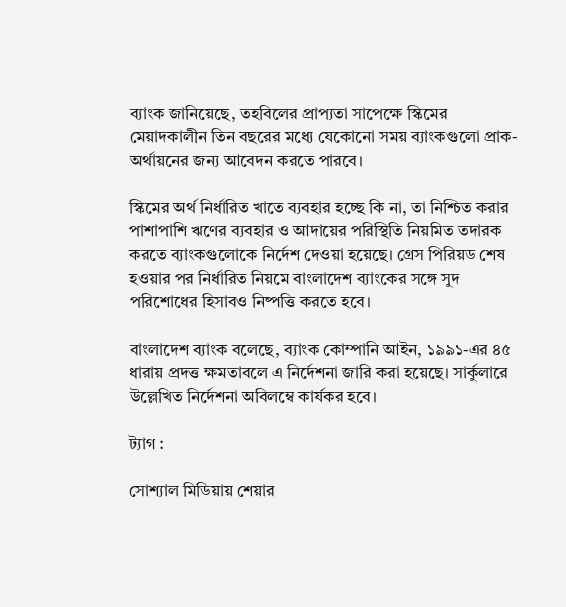ব্যাংক জানিয়েছে, তহবিলের প্রাপ্যতা সাপেক্ষে স্কিমের মেয়াদকালীন তিন বছরের মধ্যে যেকোনো সময় ব্যাংকগুলো প্রাক-অর্থায়নের জন্য আবেদন করতে পারবে।

স্কিমের অর্থ নির্ধারিত খাতে ব্যবহার হচ্ছে কি না, তা নিশ্চিত করার পাশাপাশি ঋণের ব্যবহার ও আদায়ের পরিস্থিতি নিয়মিত তদারক করতে ব্যাংকগুলোকে নির্দেশ দেওয়া হয়েছে। গ্রেস পিরিয়ড শেষ হওয়ার পর নির্ধারিত নিয়মে বাংলাদেশ ব্যাংকের সঙ্গে সুদ পরিশোধের হিসাবও নিষ্পত্তি করতে হবে।

বাংলাদেশ ব্যাংক বলেছে, ব্যাংক কোম্পানি আইন, ১৯৯১-এর ৪৫ ধারায় প্রদত্ত ক্ষমতাবলে এ নির্দেশনা জারি করা হয়েছে। সার্কুলারে উল্লেখিত নির্দেশনা অবিলম্বে কার্যকর হবে।

ট্যাগ :

সোশ্যাল মিডিয়ায় শেয়ার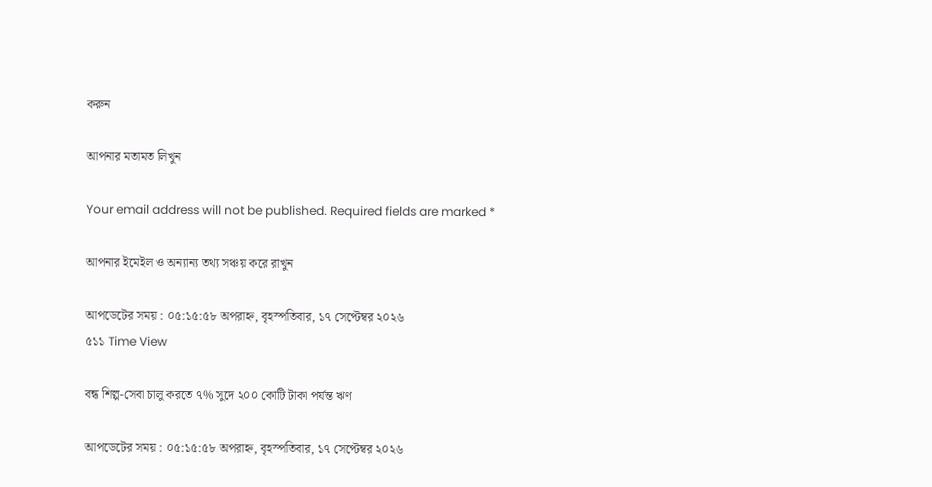করুন

আপনার মতামত লিখুন

Your email address will not be published. Required fields are marked *

আপনার ইমেইল ও অন্যান্য তথ্য সঞ্চয় করে রাখুন

আপডেটের সময় : ০৫:১৫:৫৮ অপরাহ্ন, বৃহস্পতিবার, ১৭ সেপ্টেম্বর ২০২৬
৫১১ Time View

বন্ধ শিল্প-সেবা চালু করতে ৭% সুদে ২০০ কোটি টাকা পর্যন্ত ঋণ

আপডেটের সময় : ০৫:১৫:৫৮ অপরাহ্ন, বৃহস্পতিবার, ১৭ সেপ্টেম্বর ২০২৬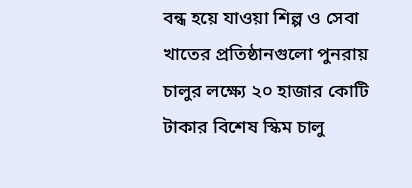বন্ধ হয়ে যাওয়া শিল্প ও সেবা খাতের প্রতিষ্ঠানগুলো পুনরায় চালুর লক্ষ্যে ২০ হাজার কোটি টাকার বিশেষ স্কিম চালু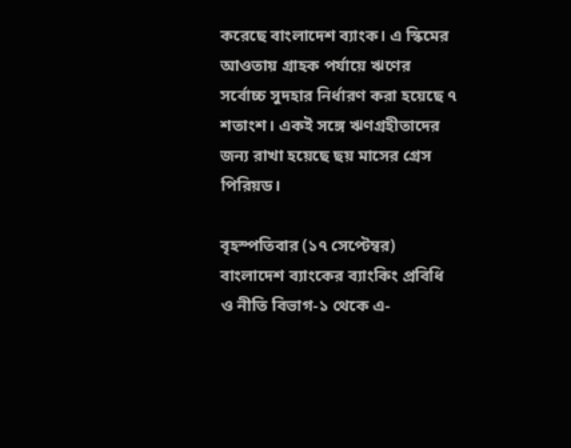করেছে বাংলাদেশ ব্যাংক। এ স্কিমের আওতায় গ্রাহক পর্যায়ে ঋণের সর্বোচ্চ সুদহার নির্ধারণ করা হয়েছে ৭ শতাংশ। একই সঙ্গে ঋণগ্রহীতাদের জন্য রাখা হয়েছে ছয় মাসের গ্রেস পিরিয়ড।

বৃহস্পতিবার (১৭ সেপ্টেম্বর) বাংলাদেশ ব্যাংকের ব্যাংকিং প্রবিধি ও নীতি বিভাগ-১ থেকে এ-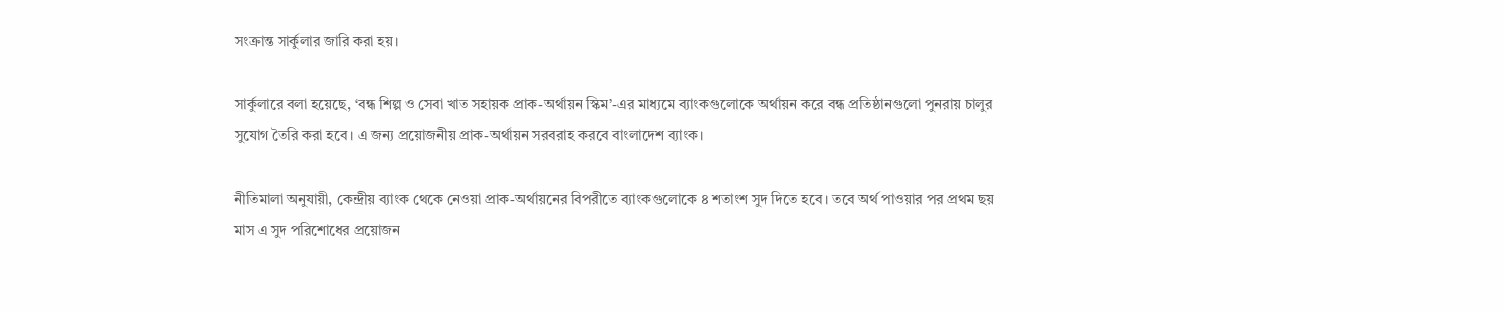সংক্রান্ত সার্কুলার জারি করা হয়।

সার্কুলারে বলা হয়েছে, ‘বন্ধ শিল্প ও সেবা খাত সহায়ক প্রাক-অর্থায়ন স্কিম’-এর মাধ্যমে ব্যাংকগুলোকে অর্থায়ন করে বন্ধ প্রতিষ্ঠানগুলো পুনরায় চালুর সুযোগ তৈরি করা হবে। এ জন্য প্রয়োজনীয় প্রাক-অর্থায়ন সরবরাহ করবে বাংলাদেশ ব্যাংক।

নীতিমালা অনুযায়ী, কেন্দ্রীয় ব্যাংক থেকে নেওয়া প্রাক-অর্থায়নের বিপরীতে ব্যাংকগুলোকে ৪ শতাংশ সুদ দিতে হবে। তবে অর্থ পাওয়ার পর প্রথম ছয় মাস এ সুদ পরিশোধের প্রয়োজন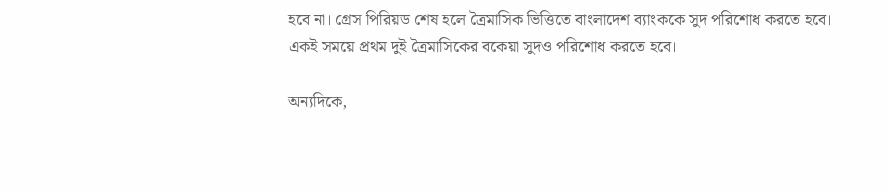হবে না। গ্রেস পিরিয়ড শেষ হলে ত্রৈমাসিক ভিত্তিতে বাংলাদেশ ব্যাংককে সুদ পরিশোধ করতে হবে। একই সময়ে প্রথম দুই ত্রৈমাসিকের বকেয়া সুদও পরিশোধ করতে হবে।

অন্যদিকে,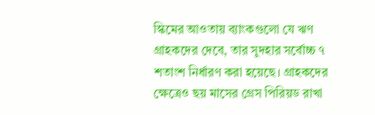স্কিমের আওতায় ব্যাংকগুলো যে ঋণ গ্রাহকদের দেবে, তার সুদহার সর্বোচ্চ ৭ শতাংশ নির্ধারণ করা হয়েছে। গ্রাহকদের ক্ষেত্রেও ছয় মাসের গ্রেস পিরিয়ড রাখা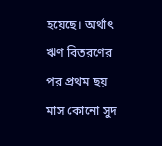হয়েছে। অর্থাৎ ঋণ বিতরণের পর প্রথম ছয় মাস কোনো সুদ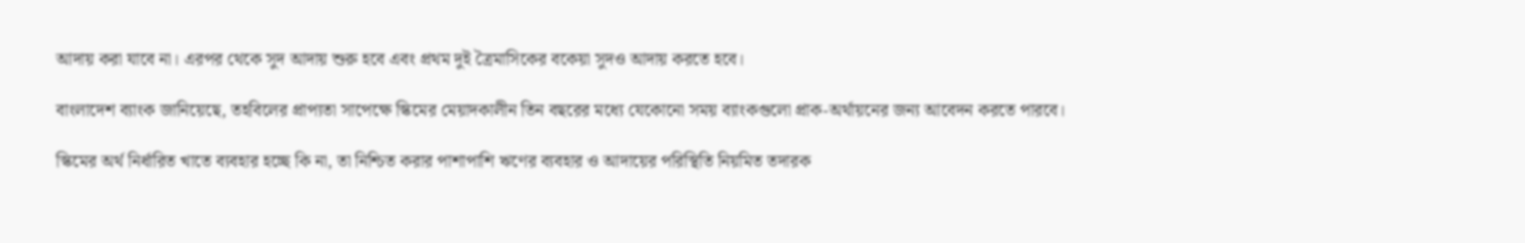আদায় করা যাবে না। এরপর থেকে সুদ আদায় শুরু হবে এবং প্রথম দুই ত্রৈমাসিকের বকেয়া সুদও আদায় করতে হবে।

বাংলাদেশ ব্যাংক জানিয়েছে, তহবিলের প্রাপ্যতা সাপেক্ষে স্কিমের মেয়াদকালীন তিন বছরের মধ্যে যেকোনো সময় ব্যাংকগুলো প্রাক-অর্থায়নের জন্য আবেদন করতে পারবে।

স্কিমের অর্থ নির্ধারিত খাতে ব্যবহার হচ্ছে কি না, তা নিশ্চিত করার পাশাপাশি ঋণের ব্যবহার ও আদায়ের পরিস্থিতি নিয়মিত তদারক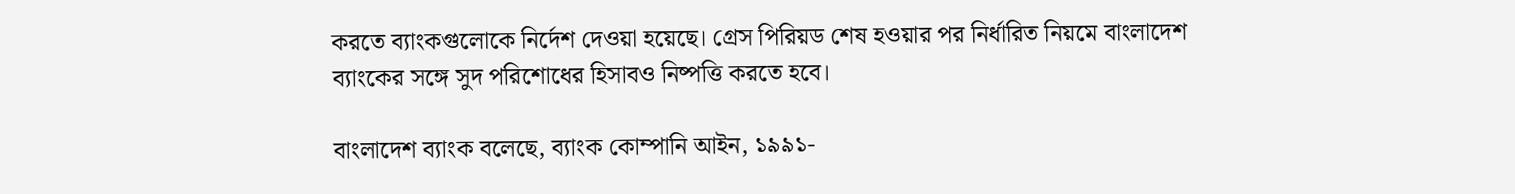করতে ব্যাংকগুলোকে নির্দেশ দেওয়া হয়েছে। গ্রেস পিরিয়ড শেষ হওয়ার পর নির্ধারিত নিয়মে বাংলাদেশ ব্যাংকের সঙ্গে সুদ পরিশোধের হিসাবও নিষ্পত্তি করতে হবে।

বাংলাদেশ ব্যাংক বলেছে, ব্যাংক কোম্পানি আইন, ১৯৯১-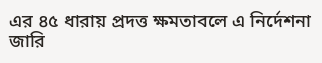এর ৪৫ ধারায় প্রদত্ত ক্ষমতাবলে এ নির্দেশনা জারি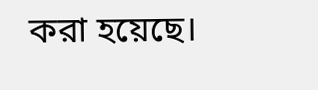করা হয়েছে।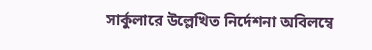সার্কুলারে উল্লেখিত নির্দেশনা অবিলম্বে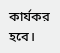কার্যকর হবে।